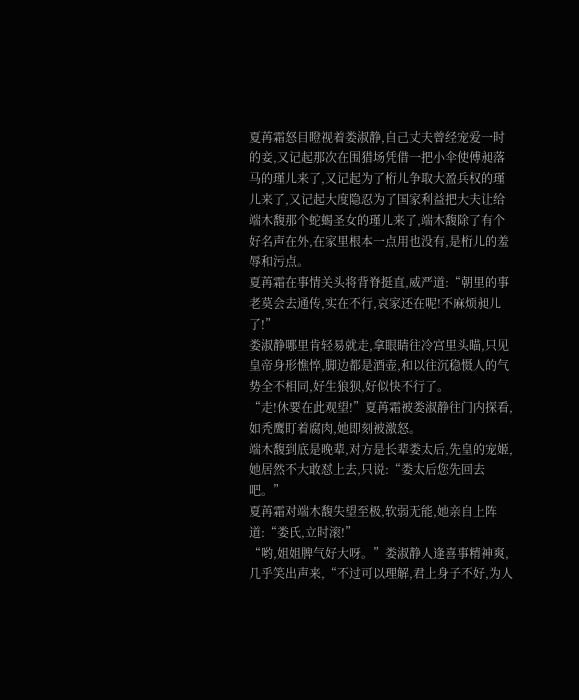夏苒霜怒目瞪视着娄淑静,自己丈夫曾经宠爱一时的妾,又记起那次在围猎场凭借一把小伞使傅昶落马的瑾儿来了,又记起为了桁儿争取大盈兵权的瑾儿来了,又记起大度隐忍为了国家利益把大夫让给端木馥那个蛇蝎圣女的瑾儿来了,端木馥除了有个好名声在外,在家里根本一点用也没有,是桁儿的羞辱和污点。
夏苒霜在事情关头将背脊挺直,威严道:“朝里的事老莫会去通传,实在不行,哀家还在呢!不麻烦昶儿了!”
娄淑静哪里肯轻易就走,拿眼睛往冷宫里头瞄,只见皇帝身形憔悴,脚边都是酒壶,和以往沉稳慑人的气势全不相同,好生狼狈,好似快不行了。
“走!休要在此观望!”夏苒霜被娄淑静往门内探看,如秃鹰盯着腐肉,她即刻被激怒。
端木馥到底是晚辈,对方是长辈娄太后,先皇的宠姬,她居然不大敢怼上去,只说:“娄太后您先回去吧。”
夏苒霜对端木馥失望至极,软弱无能,她亲自上阵道:“娄氏,立时滚!”
“哟,姐姐脾气好大呀。”娄淑静人逢喜事精神爽,几乎笑出声来,“不过可以理解,君上身子不好,为人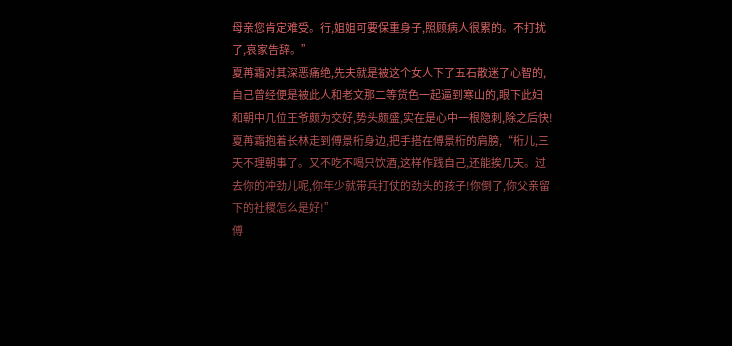母亲您肯定难受。行,姐姐可要保重身子,照顾病人很累的。不打扰了,哀家告辞。”
夏苒霜对其深恶痛绝,先夫就是被这个女人下了五石散迷了心智的,自己曾经便是被此人和老文那二等货色一起逼到寒山的,眼下此妇和朝中几位王爷颇为交好,势头颇盛,实在是心中一根隐刺,除之后快!
夏苒霜抱着长林走到傅景桁身边,把手搭在傅景桁的肩膀,“桁儿,三天不理朝事了。又不吃不喝只饮酒,这样作践自己,还能挨几天。过去你的冲劲儿呢,你年少就带兵打仗的劲头的孩子!你倒了,你父亲留下的社稷怎么是好!”
傅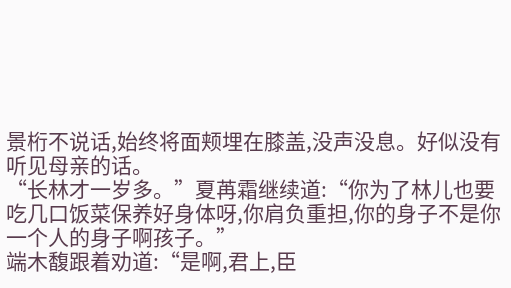景桁不说话,始终将面颊埋在膝盖,没声没息。好似没有听见母亲的话。
“长林才一岁多。”夏苒霜继续道:“你为了林儿也要吃几口饭菜保养好身体呀,你肩负重担,你的身子不是你一个人的身子啊孩子。”
端木馥跟着劝道:“是啊,君上,臣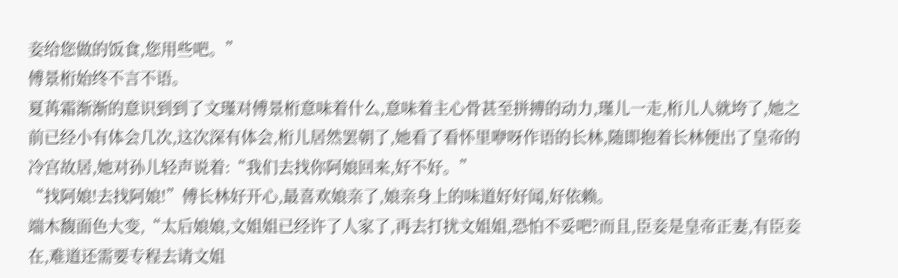妾给您做的饭食,您用些吧。”
傅景桁始终不言不语。
夏苒霜渐渐的意识到到了文瑾对傅景桁意味着什么,意味着主心骨甚至拼搏的动力,瑾儿一走,桁儿人就垮了,她之前已经小有体会几次,这次深有体会,桁儿居然罢朝了,她看了看怀里咿呀作语的长林,随即抱着长林便出了皇帝的冷宫故居,她对孙儿轻声说着:“我们去找你阿娘回来,好不好。”
“找阿娘!去找阿娘!”傅长林好开心,最喜欢娘亲了,娘亲身上的味道好好闻,好依赖。
端木馥面色大变,“太后娘娘,文姐姐已经许了人家了,再去打扰文姐姐,恐怕不妥吧?而且,臣妾是皇帝正妻,有臣妾在,难道还需要专程去请文姐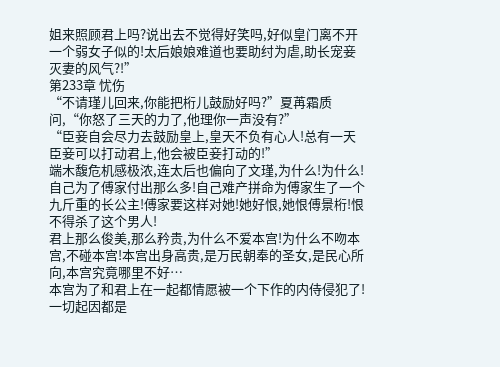姐来照顾君上吗?说出去不觉得好笑吗,好似皇门离不开一个弱女子似的!太后娘娘难道也要助纣为虐,助长宠妾灭妻的风气?!”
第233章 忧伤
“不请瑾儿回来,你能把桁儿鼓励好吗?”夏苒霜质问,“你怒了三天的力了,他理你一声没有?”
“臣妾自会尽力去鼓励皇上,皇天不负有心人!总有一天臣妾可以打动君上,他会被臣妾打动的!”
端木馥危机感极浓,连太后也偏向了文瑾,为什么!为什么!自己为了傅家付出那么多!自己难产拼命为傅家生了一个九斤重的长公主!傅家要这样对她!她好恨,她恨傅景桁!恨不得杀了这个男人!
君上那么俊美,那么矜贵,为什么不爱本宫!为什么不吻本宫,不碰本宫!本宫出身高贵,是万民朝奉的圣女,是民心所向,本宫究竟哪里不好…
本宫为了和君上在一起都情愿被一个下作的内侍侵犯了!一切起因都是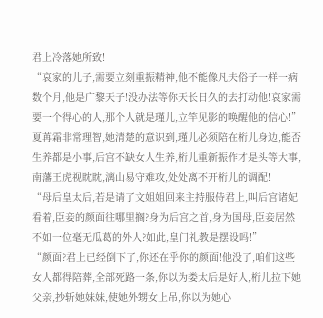君上冷落她所致!
“哀家的儿子,需要立刻重振精神,他不能像凡夫俗子一样一病数个月,他是广黎天子!没办法等你天长日久的去打动他!哀家需要一个得心的人,那个人就是瑾儿,立竿见影的唤醒他的信心!”
夏苒霜非常理智,她清楚的意识到,瑾儿必须陪在桁儿身边,能否生养都是小事,后宫不缺女人生养,桁儿重新振作才是头等大事,南藩王虎视眈眈,漓山易守难攻,处处离不开桁儿的调配!
“母后皇太后,若是请了文姐姐回来主持服侍君上,叫后宫诸妃看着,臣妾的颜面往哪里搁?身为后宫之首,身为国母,臣妾居然不如一位毫无瓜葛的外人?如此,皇门礼教是摆设吗!”
“颜面?君上已经倒下了,你还在乎你的颜面!他没了,咱们这些女人都得陪葬,全部死路一条,你以为娄太后是好人,桁儿拉下她父亲,抄斩她妹妹,使她外甥女上吊,你以为她心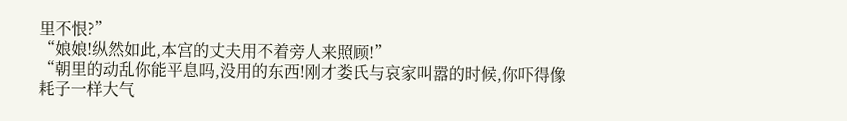里不恨?”
“娘娘!纵然如此,本宫的丈夫用不着旁人来照顾!”
“朝里的动乱你能平息吗,没用的东西!刚才娄氏与哀家叫嚣的时候,你吓得像耗子一样大气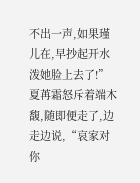不出一声,如果瑾儿在,早抄起开水泼她脸上去了!”
夏苒霜怒斥着端木馥,随即便走了,边走边说,“哀家对你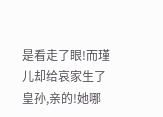是看走了眼!而瑾儿却给哀家生了皇孙,亲的!她哪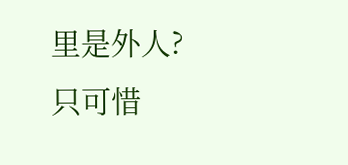里是外人?只可惜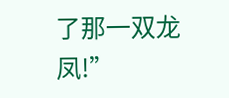了那一双龙凤!”